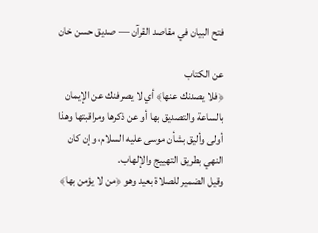فتح البيان في مقاصد القرآن — صديق حسن خان

عن الكتاب
﴿فلا يصدنك عنها﴾ أي لا يصرفنك عن الإيمان بالساعة والتصديق بها أو عن ذكرها ومراقبتها وهذا أولى وأليق بشأن موسى عليه السلام، وإن كان النهي بطريق التهييج والإلهاب.
وقيل الضمير للصلاة بعيد وهو ﴿من لا يؤمن بها﴾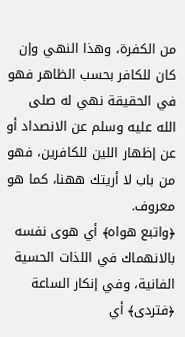من الكفرة، وهذا النهي وإن كان للكافر بحسب الظاهر فهو في الحقيقة نهي له صلى الله عليه وسلم عن الانصداد أو عن إظهار اللين للكافرين، فهو من باب لا أريتك ههنا، كما هو معروف.
﴿واتبع هواه﴾ أي هوى نفسه بالانهماك في اللذات الحسية الفانية، وفي إنكار الساعة ﴿فتردى﴾ أي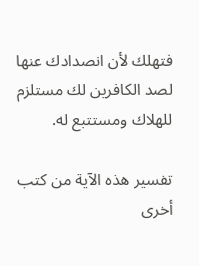فتهلك لأن انصدادك عنها لصد الكافرين لك مستلزم للهلاك ومستتبع له.

تفسير هذه الآية من كتب أخرى